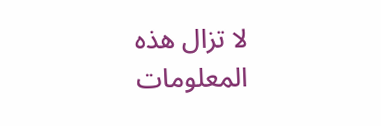لا تزال هذه المعلومات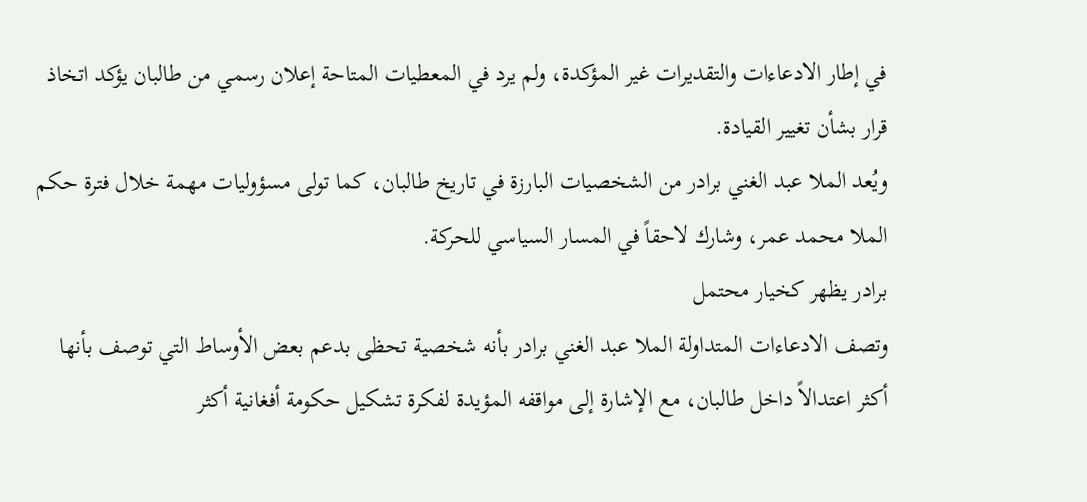في إطار الادعاءات والتقديرات غير المؤكدة، ولم يرد في المعطيات المتاحة إعلان رسمي من طالبان يؤكد اتخاذ قرار بشأن تغيير القيادة.
ويُعد الملا عبد الغني برادر من الشخصيات البارزة في تاريخ طالبان، كما تولى مسؤوليات مهمة خلال فترة حكم الملا محمد عمر، وشارك لاحقاً في المسار السياسي للحركة.
برادر يظهر كخيار محتمل
وتصف الادعاءات المتداولة الملا عبد الغني برادر بأنه شخصية تحظى بدعم بعض الأوساط التي توصف بأنها أكثر اعتدالاً داخل طالبان، مع الإشارة إلى مواقفه المؤيدة لفكرة تشكيل حكومة أفغانية أكثر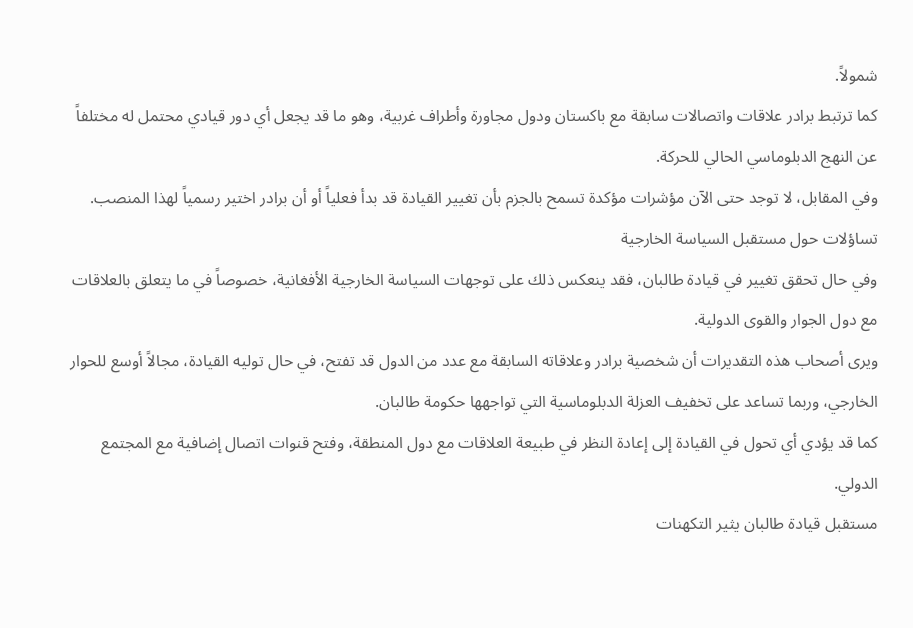شمولاً.
كما ترتبط برادر علاقات واتصالات سابقة مع باكستان ودول مجاورة وأطراف غربية، وهو ما قد يجعل أي دور قيادي محتمل له مختلفاً عن النهج الدبلوماسي الحالي للحركة.
وفي المقابل، لا توجد حتى الآن مؤشرات مؤكدة تسمح بالجزم بأن تغيير القيادة قد بدأ فعلياً أو أن برادر اختير رسمياً لهذا المنصب.
تساؤلات حول مستقبل السياسة الخارجية
وفي حال تحقق تغيير في قيادة طالبان، فقد ينعكس ذلك على توجهات السياسة الخارجية الأفغانية، خصوصاً في ما يتعلق بالعلاقات مع دول الجوار والقوى الدولية.
ويرى أصحاب هذه التقديرات أن شخصية برادر وعلاقاته السابقة مع عدد من الدول قد تفتح، في حال توليه القيادة، مجالاً أوسع للحوار الخارجي، وربما تساعد على تخفيف العزلة الدبلوماسية التي تواجهها حكومة طالبان.
كما قد يؤدي أي تحول في القيادة إلى إعادة النظر في طبيعة العلاقات مع دول المنطقة، وفتح قنوات اتصال إضافية مع المجتمع الدولي.
مستقبل قيادة طالبان يثير التكهنات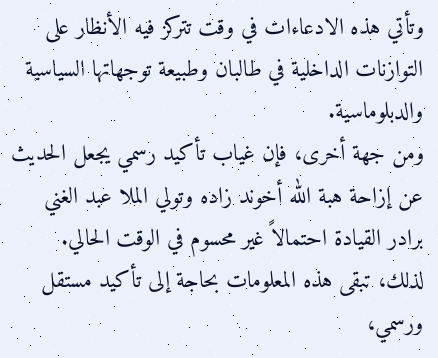وتأتي هذه الادعاءات في وقت تتركز فيه الأنظار على التوازنات الداخلية في طالبان وطبيعة توجهاتها السياسية والدبلوماسية.
ومن جهة أخرى، فإن غياب تأكيد رسمي يجعل الحديث عن إزاحة هبة الله أخوند زاده وتولي الملا عبد الغني برادر القيادة احتمالاً غير محسوم في الوقت الحالي.
لذلك، تبقى هذه المعلومات بحاجة إلى تأكيد مستقل ورسمي،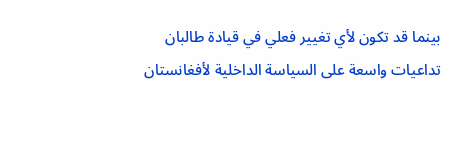بينما قد تكون لأي تغيير فعلي في قيادة طالبان تداعيات واسعة على السياسة الداخلية لأفغانستان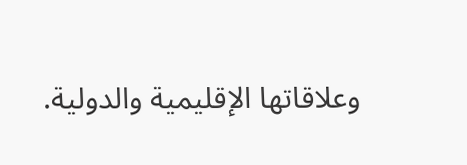وعلاقاتها الإقليمية والدولية.